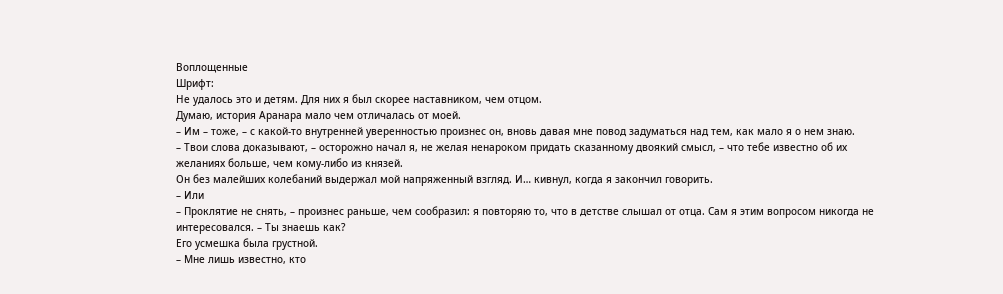Воплощенные
Шрифт:
Не удалось это и детям. Для них я был скорее наставником, чем отцом.
Думаю, история Аранара мало чем отличалась от моей.
– Им – тоже, – с какой-то внутренней уверенностью произнес он, вновь давая мне повод задуматься над тем, как мало я о нем знаю.
– Твои слова доказывают, – осторожно начал я, не желая ненароком придать сказанному двоякий смысл, – что тебе известно об их желаниях больше, чем кому-либо из князей.
Он без малейших колебаний выдержал мой напряженный взгляд. И… кивнул, когда я закончил говорить.
– Или
– Проклятие не снять, – произнес раньше, чем сообразил: я повторяю то, что в детстве слышал от отца. Сам я этим вопросом никогда не интересовался. – Ты знаешь как?
Его усмешка была грустной.
– Мне лишь известно, кто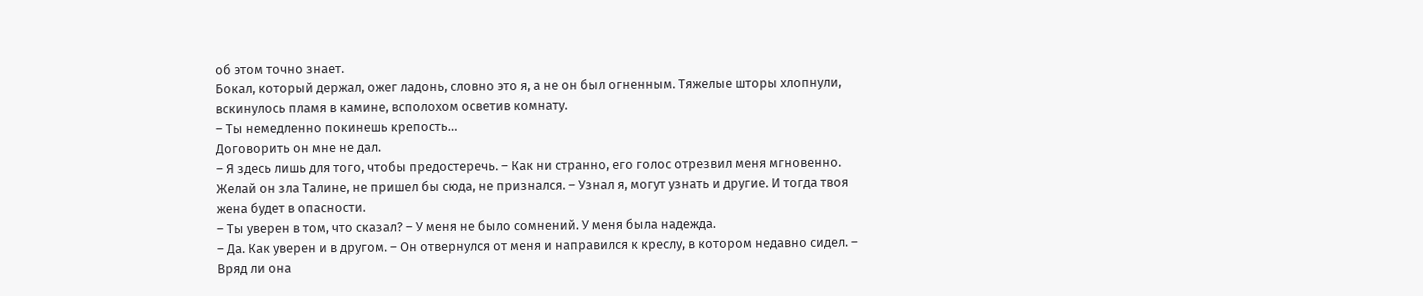об этом точно знает.
Бокал, который держал, ожег ладонь, словно это я, а не он был огненным. Тяжелые шторы хлопнули, вскинулось пламя в камине, всполохом осветив комнату.
– Ты немедленно покинешь крепость…
Договорить он мне не дал.
– Я здесь лишь для того, чтобы предостеречь. – Как ни странно, его голос отрезвил меня мгновенно. Желай он зла Талине, не пришел бы сюда, не признался. – Узнал я, могут узнать и другие. И тогда твоя жена будет в опасности.
– Ты уверен в том, что сказал? – У меня не было сомнений. У меня была надежда.
– Да. Как уверен и в другом. – Он отвернулся от меня и направился к креслу, в котором недавно сидел. – Вряд ли она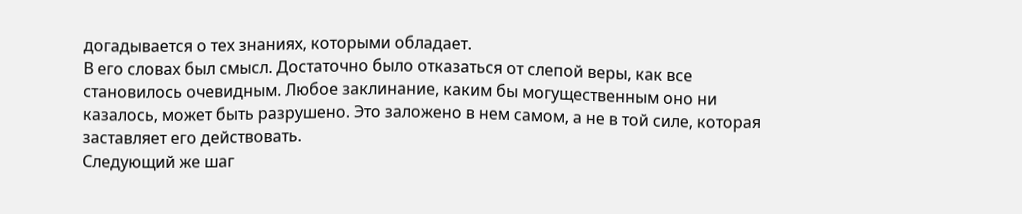догадывается о тех знаниях, которыми обладает.
В его словах был смысл. Достаточно было отказаться от слепой веры, как все становилось очевидным. Любое заклинание, каким бы могущественным оно ни казалось, может быть разрушено. Это заложено в нем самом, а не в той силе, которая заставляет его действовать.
Следующий же шаг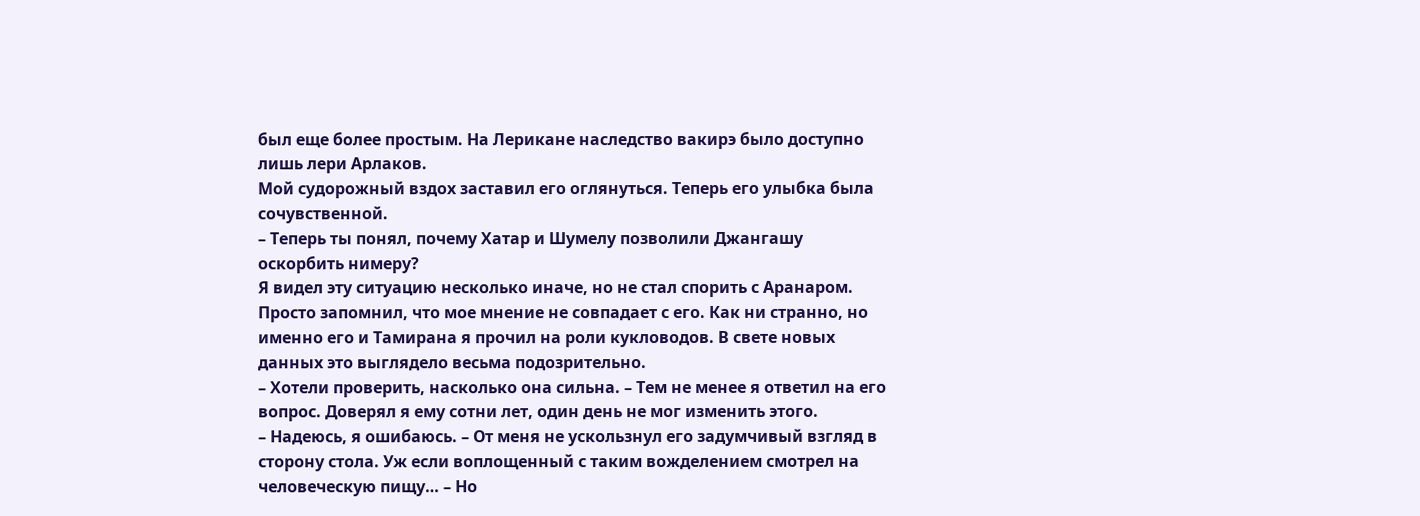был еще более простым. На Лерикане наследство вакирэ было доступно лишь лери Арлаков.
Мой судорожный вздох заставил его оглянуться. Теперь его улыбка была сочувственной.
– Теперь ты понял, почему Хатар и Шумелу позволили Джангашу оскорбить нимеру?
Я видел эту ситуацию несколько иначе, но не стал спорить с Аранаром. Просто запомнил, что мое мнение не совпадает с его. Как ни странно, но именно его и Тамирана я прочил на роли кукловодов. В свете новых данных это выглядело весьма подозрительно.
– Хотели проверить, насколько она сильна. – Тем не менее я ответил на его вопрос. Доверял я ему сотни лет, один день не мог изменить этого.
– Надеюсь, я ошибаюсь. – От меня не ускользнул его задумчивый взгляд в сторону стола. Уж если воплощенный с таким вожделением смотрел на человеческую пищу… – Но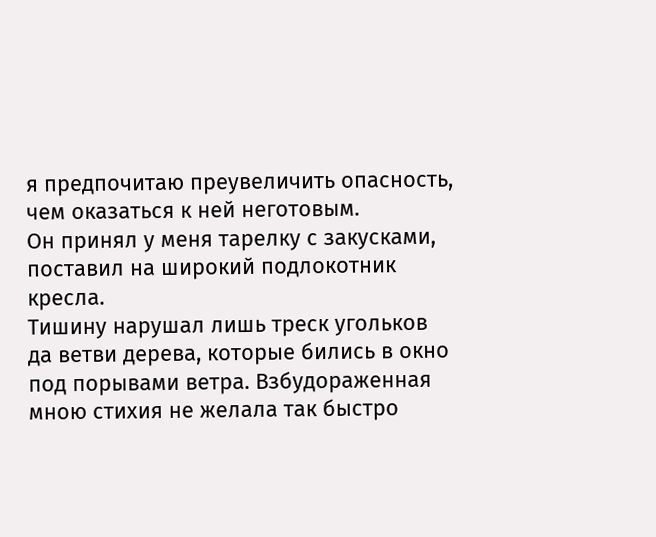я предпочитаю преувеличить опасность, чем оказаться к ней неготовым.
Он принял у меня тарелку с закусками, поставил на широкий подлокотник кресла.
Тишину нарушал лишь треск угольков да ветви дерева, которые бились в окно под порывами ветра. Взбудораженная
мною стихия не желала так быстро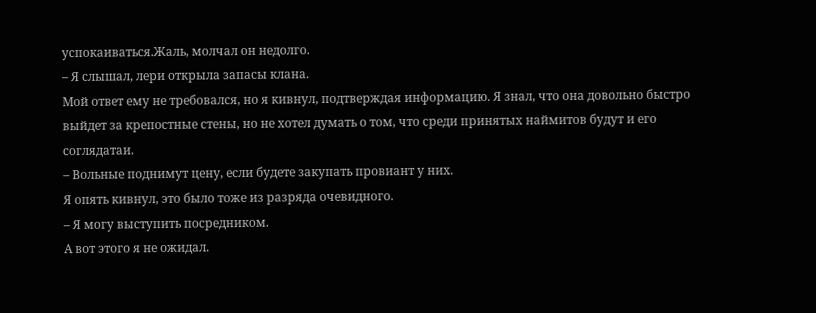успокаиваться.Жаль, молчал он недолго.
– Я слышал, лери открыла запасы клана.
Мой ответ ему не требовался, но я кивнул, подтверждая информацию. Я знал, что она довольно быстро выйдет за крепостные стены, но не хотел думать о том, что среди принятых наймитов будут и его соглядатаи.
– Вольные поднимут цену, если будете закупать провиант у них.
Я опять кивнул, это было тоже из разряда очевидного.
– Я могу выступить посредником.
А вот этого я не ожидал.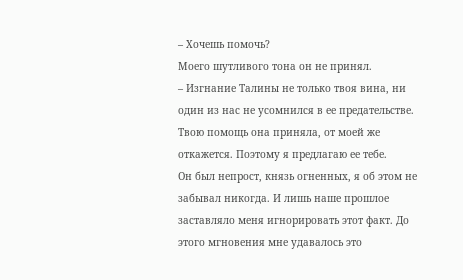– Хочешь помочь?
Моего шутливого тона он не принял.
– Изгнание Талины не только твоя вина, ни один из нас не усомнился в ее предательстве. Твою помощь она приняла, от моей же откажется. Поэтому я предлагаю ее тебе.
Он был непрост, князь огненных, я об этом не забывал никогда. И лишь наше прошлое заставляло меня игнорировать этот факт. До этого мгновения мне удавалось это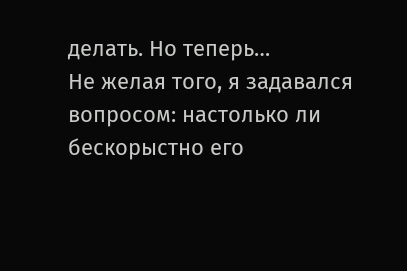делать. Но теперь…
Не желая того, я задавался вопросом: настолько ли бескорыстно его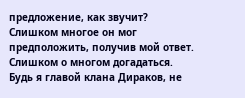предложение, как звучит? Слишком многое он мог предположить, получив мой ответ. Слишком о многом догадаться.
Будь я главой клана Дираков, не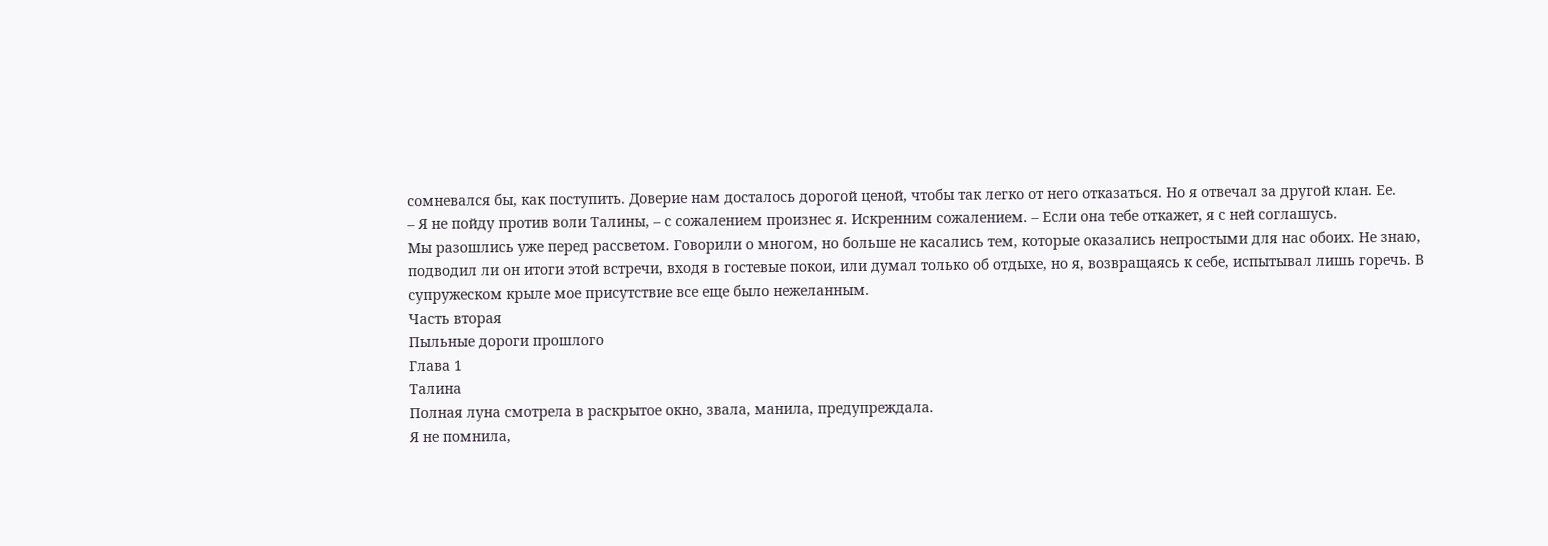сомневался бы, как поступить. Доверие нам досталось дорогой ценой, чтобы так легко от него отказаться. Но я отвечал за другой клан. Ее.
– Я не пойду против воли Талины, – с сожалением произнес я. Искренним сожалением. – Если она тебе откажет, я с ней соглашусь.
Мы разошлись уже перед рассветом. Говорили о многом, но больше не касались тем, которые оказались непростыми для нас обоих. Не знаю, подводил ли он итоги этой встречи, входя в гостевые покои, или думал только об отдыхе, но я, возвращаясь к себе, испытывал лишь горечь. В супружеском крыле мое присутствие все еще было нежеланным.
Часть вторая
Пыльные дороги прошлого
Глава 1
Талина
Полная луна смотрела в раскрытое окно, звала, манила, предупреждала.
Я не помнила,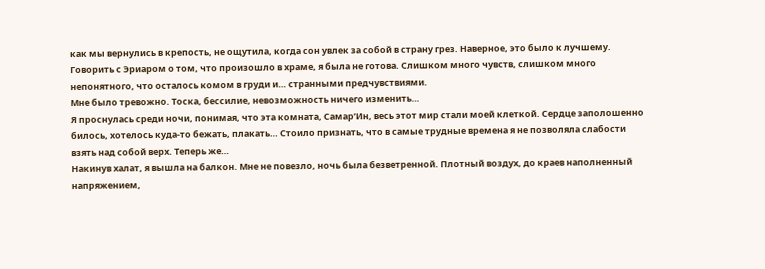как мы вернулись в крепость, не ощутила, когда сон увлек за собой в страну грез. Наверное, это было к лучшему. Говорить с Эриаром о том, что произошло в храме, я была не готова. Слишком много чувств, слишком много непонятного, что осталось комом в груди и… странными предчувствиями.
Мне было тревожно. Тоска, бессилие, невозможность ничего изменить…
Я проснулась среди ночи, понимая, что эта комната, Самар’Ин, весь этот мир стали моей клеткой. Сердце заполошенно билось, хотелось куда-то бежать, плакать… Стоило признать, что в самые трудные времена я не позволяла слабости взять над собой верх. Теперь же…
Накинув халат, я вышла на балкон. Мне не повезло, ночь была безветренной. Плотный воздух, до краев наполненный напряжением,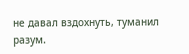не давал вздохнуть, туманил разум.